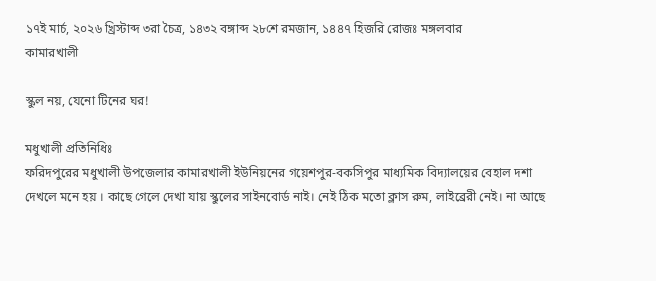১৭ই মার্চ, ২০২৬ খ্রিস্টাব্দ ৩রা চৈত্র, ১৪৩২ বঙ্গাব্দ ২৮শে রমজান, ১৪৪৭ হিজরি রোজঃ মঙ্গলবার
কামারখালী

স্কুল নয়, যেনো টিনের ঘর!

মধুখালী প্রতিনিধিঃ
ফরিদপুরের মধুখালী উপজেলার কামারখালী ইউনিয়নের গয়েশপুর-বকসিপুর মাধ্যমিক বিদ্যালয়ের বেহাল দশা দেখলে মনে হয় । কাছে গেলে দেখা যায় স্কুলের সাইনবোর্ড নাই। নেই ঠিক মতো ক্লাস রুম, লাইব্রেরী নেই। না আছে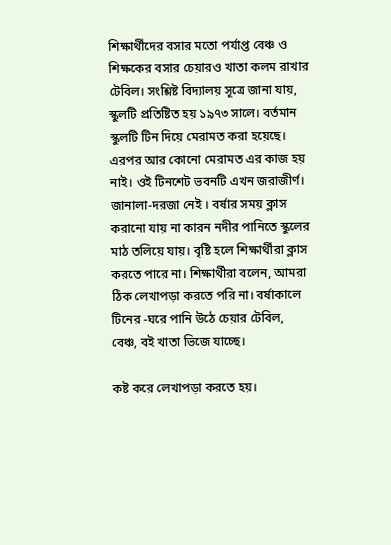শিক্ষার্থীদের বসার মতো পর্যাপ্ত বেঞ্চ ও শিক্ষকের বসার চেয়ারও খাতা কলম রাখার টেবিল। সংশ্লিষ্ট বিদ্যালয় সূত্রে জানা যায়, স্কুলটি প্রতিষ্টিত হয় ১৯৭৩ সালে। বর্তমান স্কুলটি টিন দিয়ে মেরামত করা হয়েছে। এরপর আর কোনো মেরামত এর কাজ হয় নাই। ওই টিনশেট ভবনটি এখন জরাজীর্ণ। জানালা-দরজা নেই । বর্ষার সময় ক্লাস করানো যায় না কারন নদীর পানিতে স্কুলের মাঠ তলিয়ে যায়। বৃষ্টি হলে শিক্ষার্থীরা ক্লাস করতে পারে না। শিক্ষার্থীরা বলেন, আমরা ঠিক লেখাপড়া করতে পরি না। বর্ষাকালে টিনের -ঘরে পানি উঠে চেয়ার টেবিল, বেঞ্চ, বই খাতা ভিজে যাচ্ছে।

কষ্ট করে লেখাপড়া করতে হয়।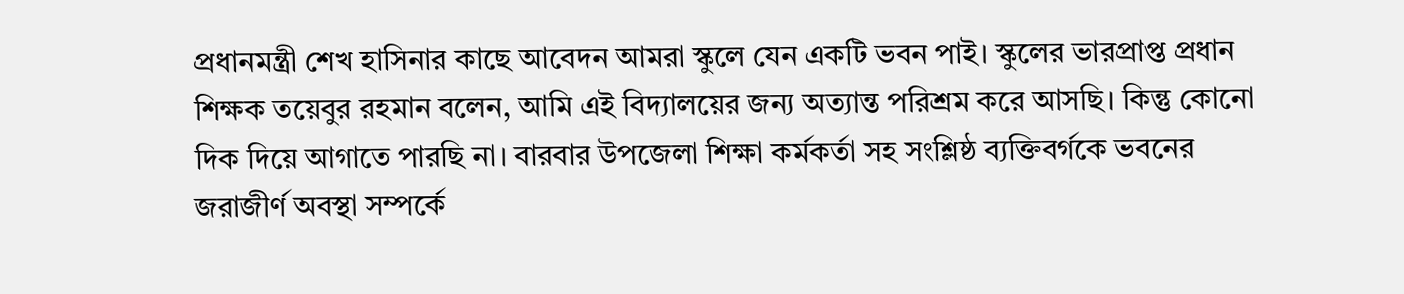প্রধানমন্ত্রী শেখ হাসিনার কাছে আবেদন আমরা স্কুলে যেন একটি ভবন পাই। স্কুলের ভারপ্রাপ্ত প্রধান শিক্ষক তয়েবুর রহমান বলেন, আমি এই বিদ্যালয়ের জন্য অত্যান্ত পরিশ্রম করে আসছি। কিন্তু কোনো দিক দিয়ে আগাতে পারছি না। বারবার উপজেলা শিক্ষা কর্মকর্তা সহ সংশ্লিষ্ঠ ব্যক্তিবর্গকে ভবনের জরাজীর্ণ অবস্থা সম্পর্কে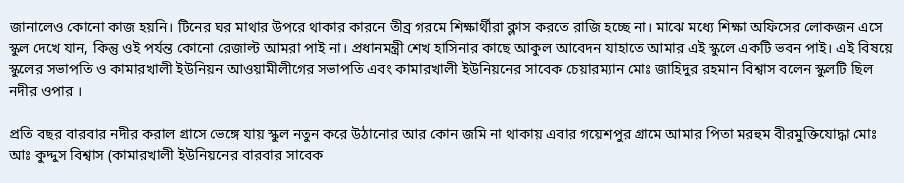জানালেও কোনো কাজ হয়নি। টিনের ঘর মাথার উপরে থাকার কারনে তীব্র গরমে শিক্ষার্থীরা ক্লাস করতে রাজি হচ্ছে না। মাঝে মধ্যে শিক্ষা অফিসের লোকজন এসে স্কুল দেখে যান, কিন্তু ওই পর্যন্ত কোনো রেজাল্ট আমরা পাই না। প্রধানমন্ত্রী শেখ হাসিনার কাছে আকুল আবেদন যাহাতে আমার এই স্কুলে একটি ভবন পাই। এই বিষয়ে স্কুলের সভাপতি ও কামারখালী ইউনিয়ন আওয়ামীলীগের সভাপতি এবং কামারখালী ইউনিয়নের সাবেক চেয়ারম্যান মোঃ জাহিদুর রহমান বিশ্বাস বলেন স্কুলটি ছিল নদীর ওপার ।

প্রতি বছর বারবার নদীর করাল গ্রাসে ভেঙ্গে যায় স্কুল নতুন করে উঠানোর আর কোন জমি না থাকায় এবার গয়েশপুর গ্রামে আমার পিতা মরহুম বীরমুক্তিযোদ্ধা মোঃ আঃ কুদ্দুস বিশ্বাস (কামারখালী ইউনিয়নের বারবার সাবেক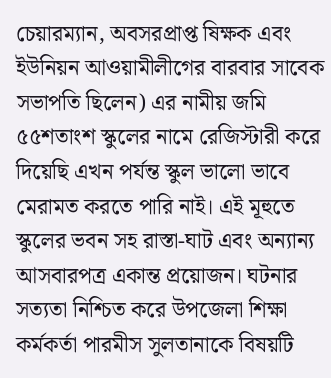চেয়ারম্যান, অবসরপ্রাপ্ত ষিক্ষক এবং ইউনিয়ন আওয়ামীলীগের বারবার সাবেক সভাপতি ছিলেন) এর নামীয় জমি ৫৫শতাংশ স্কুলের নামে রেজিস্টারী করে দিয়েছি এখন পর্যন্ত স্কুল ভালো ভাবে মেরামত করতে পারি নাই। এই মূহুতে স্কুলের ভবন সহ রাস্তা-ঘাট এবং অন্যান্য আসবারপত্র একান্ত প্রয়োজন। ঘটনার সত্যতা নিশ্চিত করে উপজেলা শিক্ষা কর্মকর্তা পারমীস সুলতানাকে বিষয়টি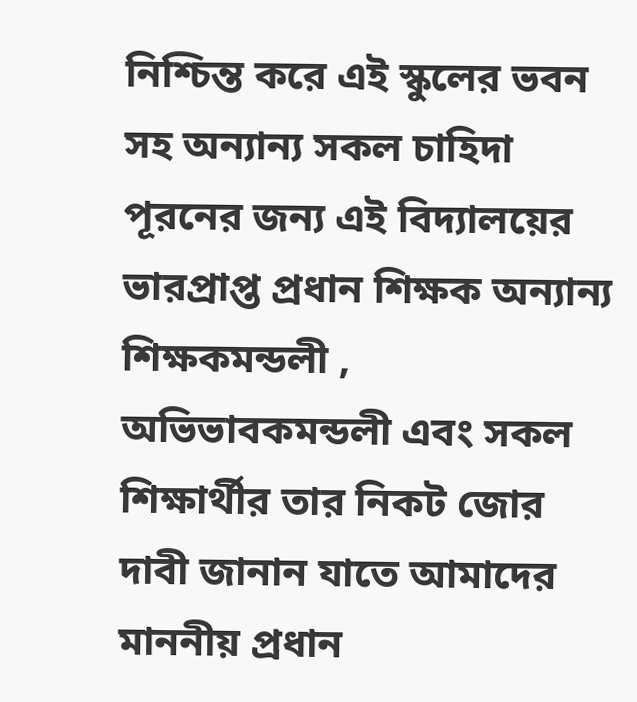নিশ্চিন্ত করে এই স্কুলের ভবন সহ অন্যান্য সকল চাহিদা পূরনের জন্য এই বিদ্যালয়ের ভারপ্রাপ্ত প্রধান শিক্ষক অন্যান্য শিক্ষকমন্ডলী , অভিভাবকমন্ডলী এবং সকল শিক্ষার্থীর তার নিকট জোর দাবী জানান যাতে আমাদের মাননীয় প্রধান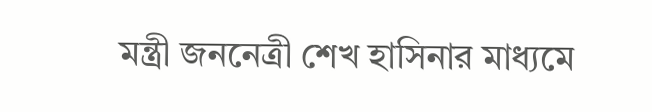মন্ত্রী জননেত্রী শেখ হাসিনার মাধ্যমে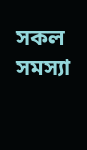সকল সমস্যা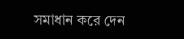সমাধান করে দেন